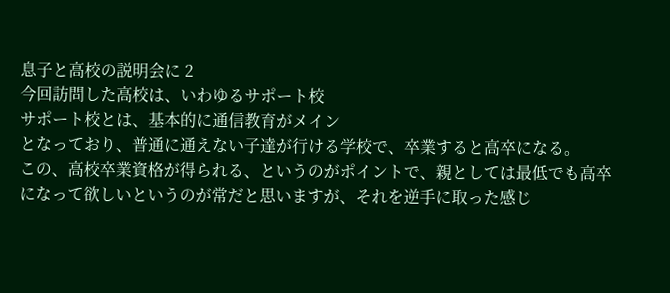息子と高校の説明会に 2
今回訪問した高校は、いわゆるサポート校
サポート校とは、基本的に通信教育がメイン
となっており、普通に通えない子達が行ける学校で、卒業すると高卒になる。
この、高校卒業資格が得られる、というのがポイントで、親としては最低でも高卒になって欲しいというのが常だと思いますが、それを逆手に取った感じ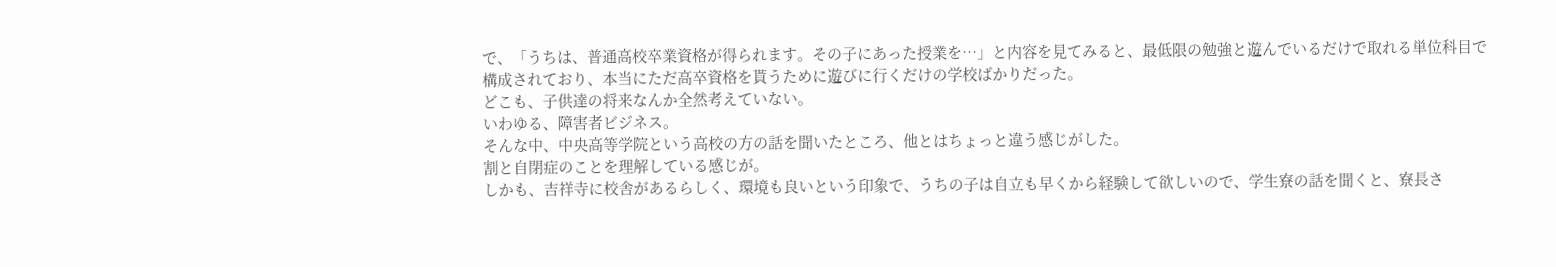で、「うちは、普通高校卒業資格が得られます。その子にあった授業を…」と内容を見てみると、最低限の勉強と遊んでいるだけで取れる単位科目で構成されており、本当にただ高卒資格を貰うために遊びに行くだけの学校ばかりだった。
どこも、子供達の将来なんか全然考えていない。
いわゆる、障害者ビジネス。
そんな中、中央高等学院という高校の方の話を聞いたところ、他とはちょっと違う感じがした。
割と自閉症のことを理解している感じが。
しかも、吉祥寺に校舎があるらしく、環境も良いという印象で、うちの子は自立も早くから経験して欲しいので、学生寮の話を聞くと、寮長さ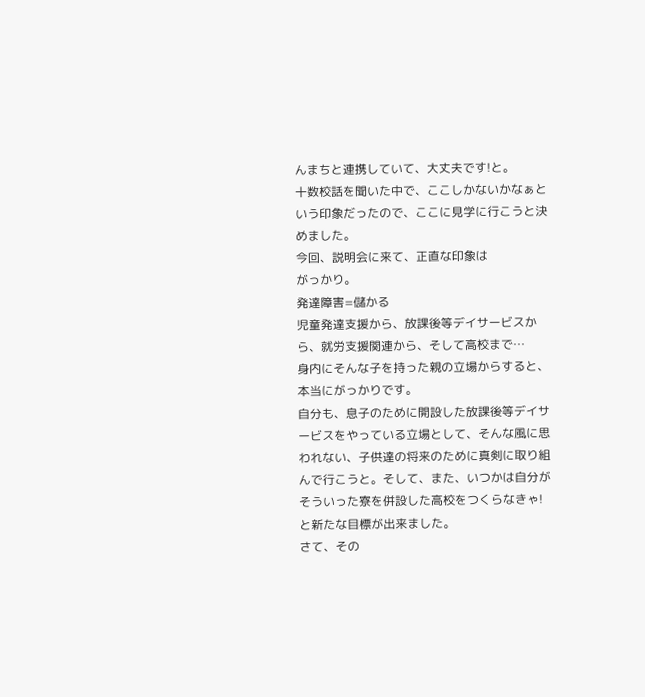んまちと連携していて、大丈夫です!と。
十数校話を聞いた中で、ここしかないかなぁという印象だったので、ここに見学に行こうと決めました。
今回、説明会に来て、正直な印象は
がっかり。
発達障害=儲かる
児童発達支援から、放課後等デイサービスから、就労支援関連から、そして高校まで…
身内にそんな子を持った親の立場からすると、本当にがっかりです。
自分も、息子のために開設した放課後等デイサービスをやっている立場として、そんな風に思われない、子供達の将来のために真剣に取り組んで行こうと。そして、また、いつかは自分がそういった寮を併設した高校をつくらなきゃ!
と新たな目標が出来ました。
さて、その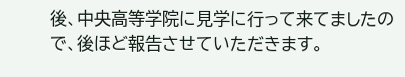後、中央高等学院に見学に行って来てましたので、後ほど報告させていただきます。